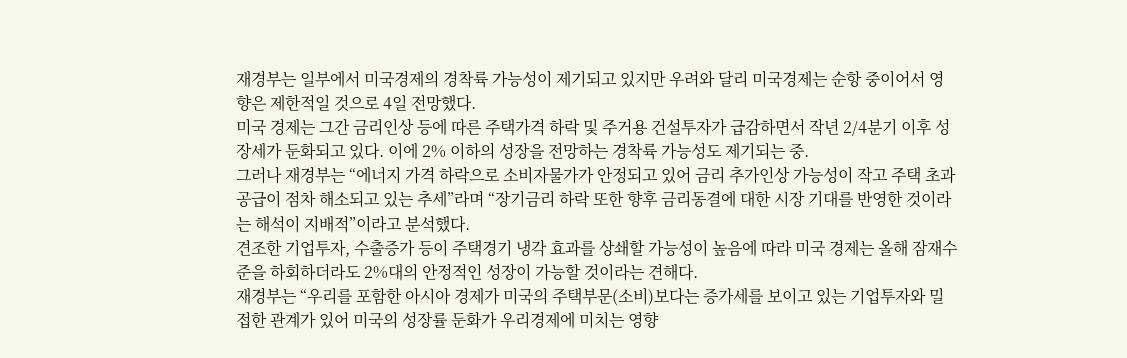재경부는 일부에서 미국경제의 경착륙 가능성이 제기되고 있지만 우려와 달리 미국경제는 순항 중이어서 영향은 제한적일 것으로 4일 전망했다.
미국 경제는 그간 금리인상 등에 따른 주택가격 하락 및 주거용 건설투자가 급감하면서 작년 2/4분기 이후 성장세가 둔화되고 있다. 이에 2% 이하의 성장을 전망하는 경착륙 가능성도 제기되는 중.
그러나 재경부는 “에너지 가격 하락으로 소비자물가가 안정되고 있어 금리 추가인상 가능성이 작고 주택 초과공급이 점차 해소되고 있는 추세”라며 “장기금리 하락 또한 향후 금리동결에 대한 시장 기대를 반영한 것이라는 해석이 지배적”이라고 분석했다.
견조한 기업투자, 수출증가 등이 주택경기 냉각 효과를 상쇄할 가능성이 높음에 따라 미국 경제는 올해 잠재수준을 하회하더라도 2%대의 안정적인 성장이 가능할 것이라는 견해다.
재경부는 “우리를 포함한 아시아 경제가 미국의 주택부문(소비)보다는 증가세를 보이고 있는 기업투자와 밀접한 관계가 있어 미국의 성장률 둔화가 우리경제에 미치는 영향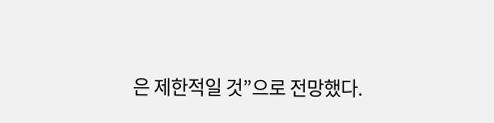은 제한적일 것”으로 전망했다.